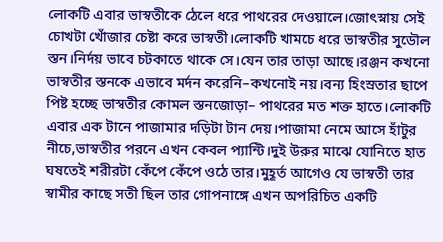লোকটি এবার ভাস্বতীকে ঠেলে ধরে পাথরের দেওয়ালে।জোৎস্নায় সেই চোখটা খোঁজার চেষ্টা করে ভাস্বতী।লোকটি খামচে ধরে ভাস্বতীর সুডৌল স্তন।নির্দয় ভাবে চটকাতে থাকে সে।যেন তার তাড়া আছে।রঞ্জন কখনো ভাস্বতীর স্তনকে এভাবে মর্দন করেনি–কখনোই নয়।বন্য হিংস্রতার ছাপে পিষ্ট হচ্ছে ভাস্বতীর কোমল স্তনজোড়া– পাথরের মত শক্ত হাতে।লোকটি এবার এক টানে পাজামার দড়িটা টান দেয়।পাজামা নেমে আসে হাঁটুর নীচে,ভাস্বতীর পরনে এখন কেবল প্যান্টি।দুই উরুর মাঝে যোনিতে হাত ঘষতেই শরীরটা কেঁপে কেঁপে ওঠে তার।মুহূর্ত আগেও যে ভাস্বতী তার স্বামীর কাছে সতী ছিল তার গোপনাঙ্গে এখন অপরিচিত একটি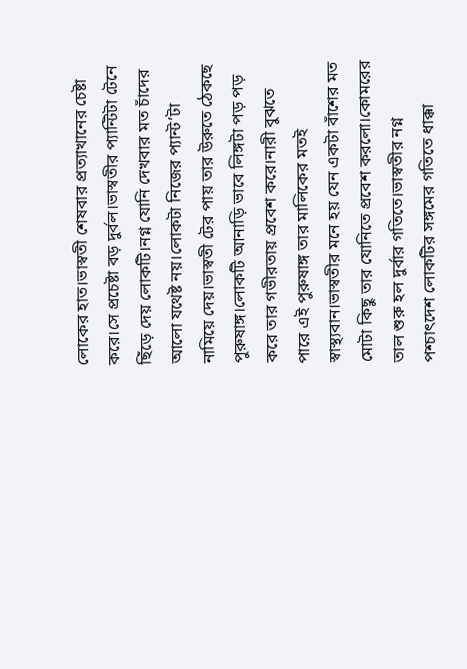লোকের হাত।ভাস্বতী শেষবার প্রত্যাখানের চেষ্টা করে।সে প্রচেষ্টা বড় দুর্বল।ভাস্বতীর প্যান্টিটা টেনে ছিঁড়ে দেয় লোকটি।নগ্ন যোনি দেখবার মত চাঁদের আলো যথেষ্ট নয়।লোকটা নিজের প্যান্ট’টা নামিয়ে দেয়।ভাস্বতী টের পায় তার উরুতে ঠেকছে পুরুষাঙ্গ।লোকটি আনাড়ি ভাবে লিঙ্গটা পড় পড় করে তার গভীরতায় প্রবেশ করে।নারী বুঝতে পারে এই পুরুষাঙ্গ তার মালিকের মতই স্বাস্থ্যবান।ভাস্বতীর মনে হয় যেন একটা বাঁশের মত মোটা কিছু তার যোনিতে প্রবেশ করলো।কোমরের তাল শুরু হল দুর্বার গতিতে।ভাস্বতীর নগ্ন পশ্চাৎদেশ লোকটির সঙ্গমের গতিতে ধাক্কা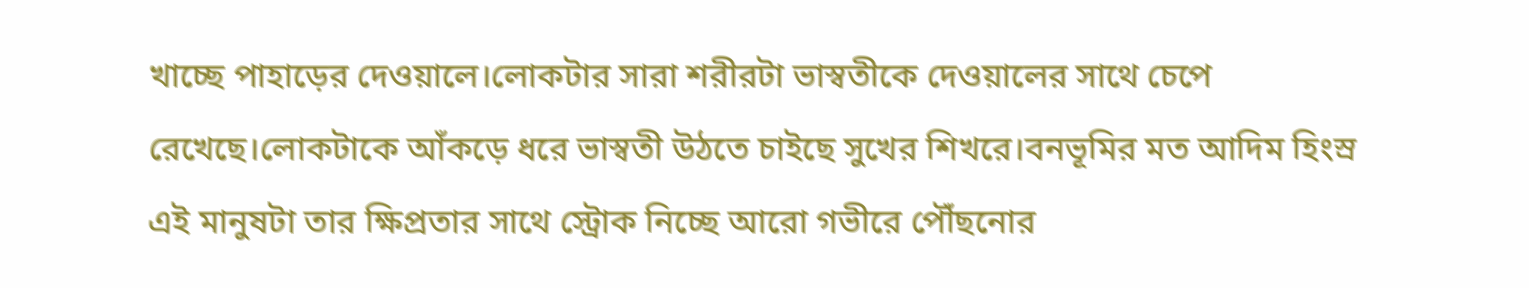খাচ্ছে পাহাড়ের দেওয়ালে।লোকটার সারা শরীরটা ভাস্বতীকে দেওয়ালের সাথে চেপে রেখেছে।লোকটাকে আঁকড়ে ধরে ভাস্বতী উঠতে চাইছে সুখের শিখরে।বনভূমির মত আদিম হিংস্র এই মানুষটা তার ক্ষিপ্রতার সাথে স্ট্রোক নিচ্ছে আরো গভীরে পৌঁছনোর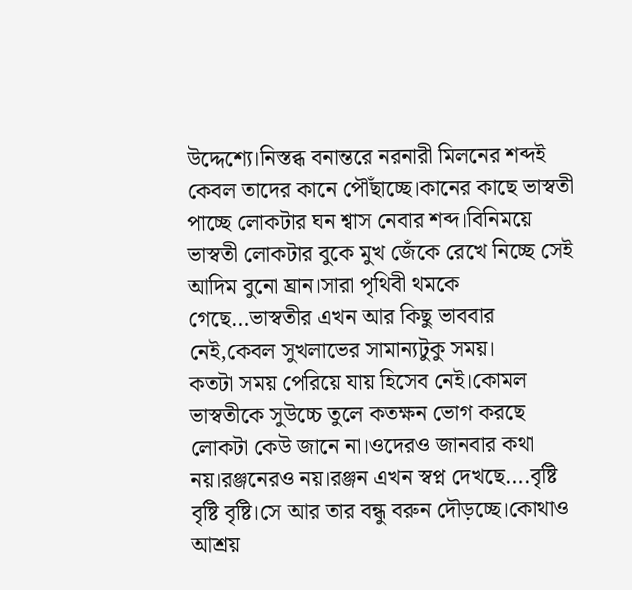উদ্দেশ্যে।নিস্তব্ধ বনান্তরে নরনারী মিলনের শব্দই কেবল তাদের কানে পৌঁছাচ্ছে।কানের কাছে ভাস্বতী পাচ্ছে লোকটার ঘন শ্বাস নেবার শব্দ।বিনিময়ে ভাস্বতী লোকটার বুকে মুখ জেঁকে রেখে নিচ্ছে সেই আদিম বুনো ঘ্রান।সারা পৃথিবী থমকে গেছে…ভাস্বতীর এখন আর কিছু ভাববার নেই,কেবল সুখলাভের সামান্যটুকু সময়।
কতটা সময় পেরিয়ে যায় হিসেব নেই।কোমল ভাস্বতীকে সুউচ্চে তুলে কতক্ষন ভোগ করছে লোকটা কেউ জানে না।ওদেরও জানবার কথা নয়।রঞ্জনেরও নয়।রঞ্জন এখন স্বপ্ন দেখছে….বৃষ্টি বৃষ্টি বৃষ্টি।সে আর তার বন্ধু বরুন দৌড়চ্ছে।কোথাও আশ্রয়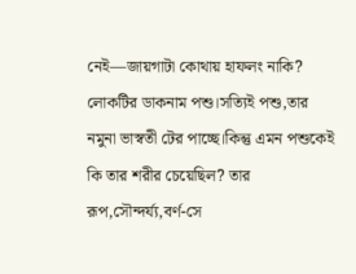নেই—জায়গাটা কোথায় হাফলং নাকি?
লোকটির ডাকনাম পশু।সত্যিই পশু,তার নমুনা ভাস্বতী টের পাচ্ছে।কিন্তু এমন পশুকেই কি তার শরীর চেয়েছিল? তার রূপ,সৌন্দর্য্য,বর্ণ-সে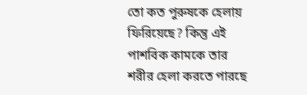তো কত পুরুষকে হেলায় ফিরিয়েছে? কিন্তু এই পাশবিক কামকে তার শরীর হেলা করতে পারছে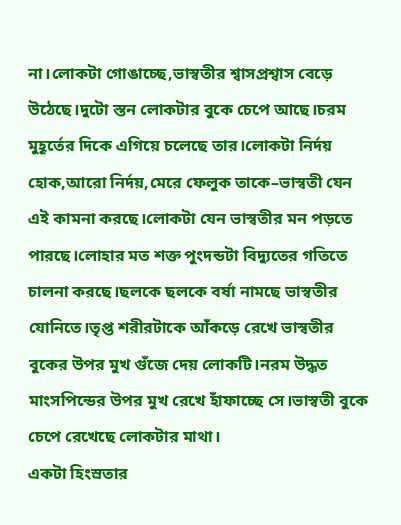না।লোকটা গোঙাচ্ছে,ভাস্বতীর শ্বাসপ্রশ্বাস বেড়ে উঠেছে।দুটো স্তন লোকটার বুকে চেপে আছে।চরম মুহূর্তের দিকে এগিয়ে চলেছে তার।লোকটা নির্দয় হোক,আরো নির্দয়,মেরে ফেলুক তাকে–ভাস্বতী যেন এই কামনা করছে।লোকটা যেন ভাস্বতীর মন পড়তে পারছে।লোহার মত শক্ত পুংদন্ডটা বিদ্যুতের গতিতে চালনা করছে।ছলকে ছলকে বর্ষা নামছে ভাস্বতীর যোনিতে।তৃপ্ত শরীরটাকে আঁকড়ে রেখে ভাস্বতীর বুকের উপর মুখ গুঁজে দেয় লোকটি।নরম উদ্ধত মাংসপিন্ডের উপর মুখ রেখে হাঁফাচ্ছে সে।ভাস্বতী বুকে চেপে রেখেছে লোকটার মাথা।
একটা হিংস্রতার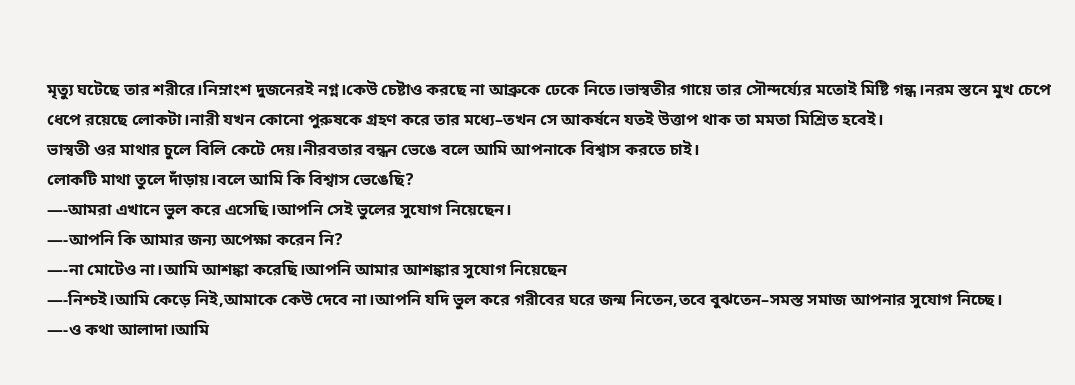মৃত্যু ঘটেছে তার শরীরে।নিম্নাংশ দুজনেরই নগ্ন।কেউ চেষ্টাও করছে না আব্রুকে ঢেকে নিতে।ভাস্বতীর গায়ে তার সৌন্দর্য্যের মতোই মিষ্টি গন্ধ।নরম স্তনে মুখ চেপে ধেপে রয়েছে লোকটা।নারী যখন কোনো পুরুষকে গ্রহণ করে তার মধ্যে–তখন সে আকর্ষনে যতই উত্তাপ থাক তা মমতা মিশ্রিত হবেই।
ভাস্বতী ওর মাথার চুলে বিলি কেটে দেয়।নীরবতার বন্ধন ভেঙে বলে আমি আপনাকে বিশ্বাস করতে চাই।
লোকটি মাথা তুলে দাঁড়ায়।বলে আমি কি বিশ্বাস ভেঙেছি?
—-আমরা এখানে ভুল করে এসেছি।আপনি সেই ভুলের সুযোগ নিয়েছেন।
—-আপনি কি আমার জন্য অপেক্ষা করেন নি?
—-না মোটেও না।আমি আশঙ্কা করেছি।আপনি আমার আশঙ্কার সুযোগ নিয়েছেন
—-নিশ্চই।আমি কেড়ে নিই,আমাকে কেউ দেবে না।আপনি যদি ভুল করে গরীবের ঘরে জন্ম নিতেন,তবে বুঝতেন–সমস্ত সমাজ আপনার সুযোগ নিচ্ছে।
—-ও কথা আলাদা।আমি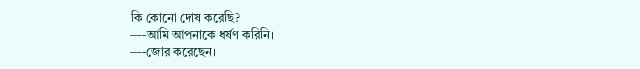কি কোনো দোষ করেছি?
—-আমি আপনাকে ধর্ষণ করিনি।
—-জোর করেছেন।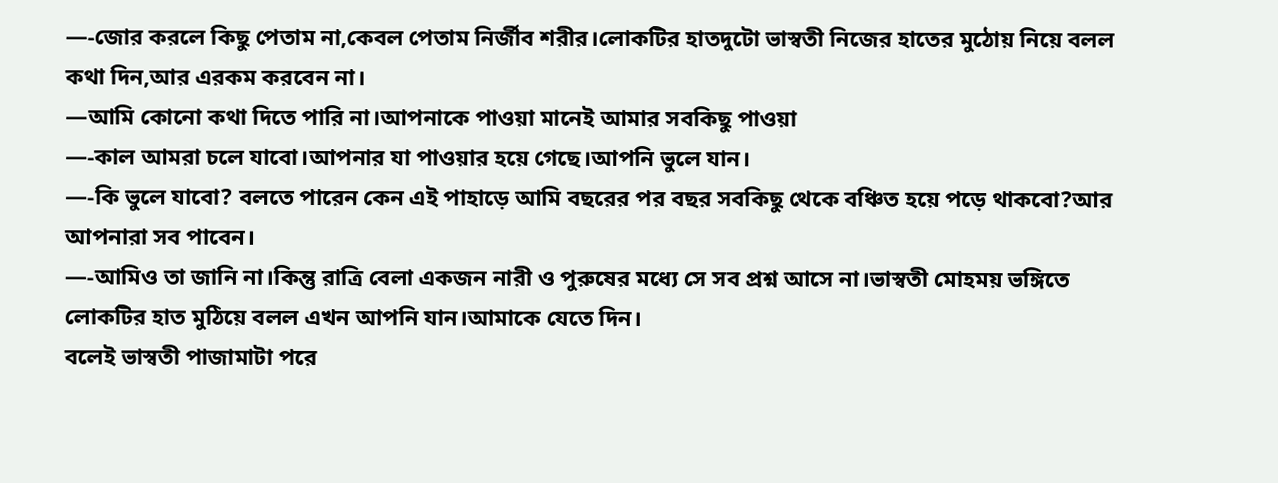—-জোর করলে কিছু পেতাম না,কেবল পেতাম নির্জীব শরীর।লোকটির হাতদুটো ভাস্বতী নিজের হাতের মুঠোয় নিয়ে বলল কথা দিন,আর এরকম করবেন না।
—আমি কোনো কথা দিতে পারি না।আপনাকে পাওয়া মানেই আমার সবকিছু পাওয়া
—-কাল আমরা চলে যাবো।আপনার যা পাওয়ার হয়ে গেছে।আপনি ভুলে যান।
—-কি ভুলে যাবো? বলতে পারেন কেন এই পাহাড়ে আমি বছরের পর বছর সবকিছু থেকে বঞ্চিত হয়ে পড়ে থাকবো?আর আপনারা সব পাবেন।
—-আমিও তা জানি না।কিন্তু রাত্রি বেলা একজন নারী ও পুরুষের মধ্যে সে সব প্রশ্ন আসে না।ভাস্বতী মোহময় ভঙ্গিতে লোকটির হাত মুঠিয়ে বলল এখন আপনি যান।আমাকে যেতে দিন।
বলেই ভাস্বতী পাজামাটা পরে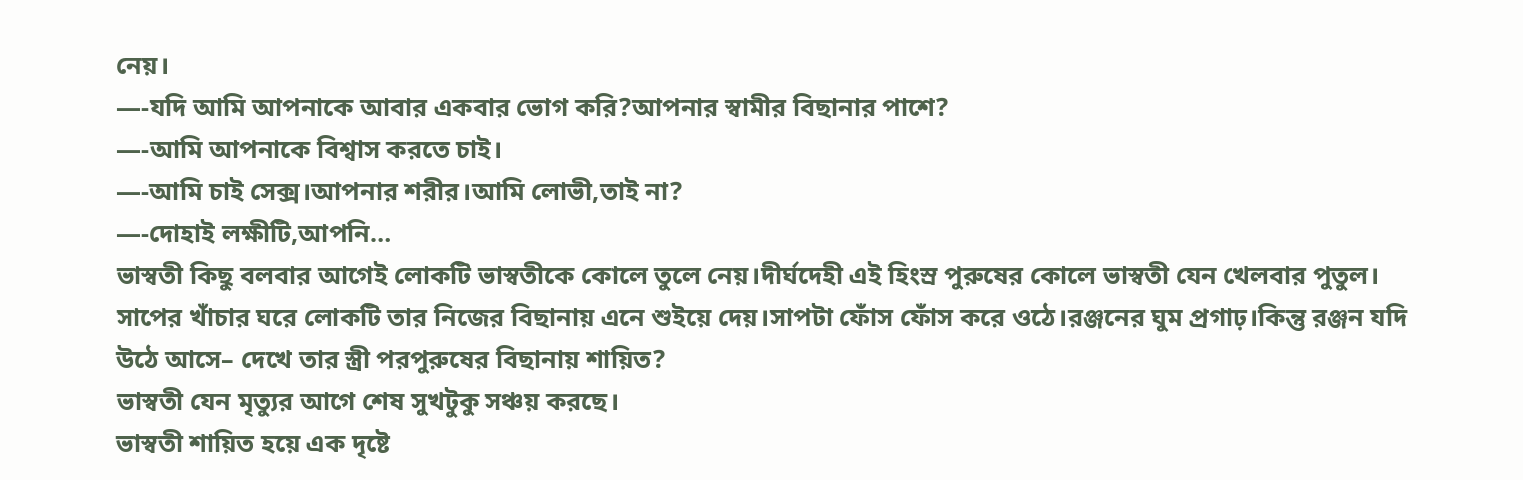নেয়।
—-যদি আমি আপনাকে আবার একবার ভোগ করি?আপনার স্বামীর বিছানার পাশে?
—-আমি আপনাকে বিশ্বাস করতে চাই।
—-আমি চাই সেক্স।আপনার শরীর।আমি লোভী,তাই না?
—-দোহাই লক্ষীটি,আপনি…
ভাস্বতী কিছু বলবার আগেই লোকটি ভাস্বতীকে কোলে তুলে নেয়।দীর্ঘদেহী এই হিংস্র পুরুষের কোলে ভাস্বতী যেন খেলবার পুতুল।
সাপের খাঁচার ঘরে লোকটি তার নিজের বিছানায় এনে শুইয়ে দেয়।সাপটা ফোঁস ফোঁস করে ওঠে।রঞ্জনের ঘুম প্রগাঢ়।কিন্তু রঞ্জন যদি উঠে আসে– দেখে তার স্ত্রী পরপুরুষের বিছানায় শায়িত?
ভাস্বতী যেন মৃত্যুর আগে শেষ সুখটুকু সঞ্চয় করছে।
ভাস্বতী শায়িত হয়ে এক দৃষ্টে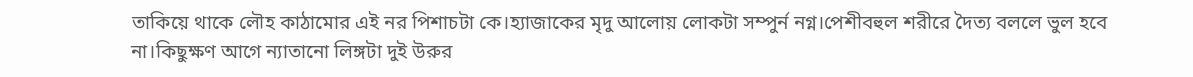তাকিয়ে থাকে লৌহ কাঠামোর এই নর পিশাচটা কে।হ্যাজাকের মৃদু আলোয় লোকটা সম্পুর্ন নগ্ন।পেশীবহুল শরীরে দৈত্য বললে ভুল হবে না।কিছুক্ষণ আগে ন্যাতানো লিঙ্গটা দুই উরুর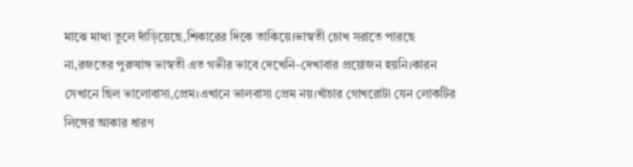মাঝে মাথা তুলে দাঁড়িয়েছে,শিকারের দিকে তাকিয়ে।ভাস্বতী চোখ সরাতে পারছে না,রজতের পুরুষাঙ্গ ভাস্বতী এত গভীর ভাবে দেখেনি–দেখাবার প্রয়োজন হয়নি।কারন সেখানে ছিল ভালোবাসা,প্রেম।এখানে ভালবাসা প্রেম নয়।খাঁচার গোখরোটা যেন লোকটির লিঙ্গের আকার ধারণ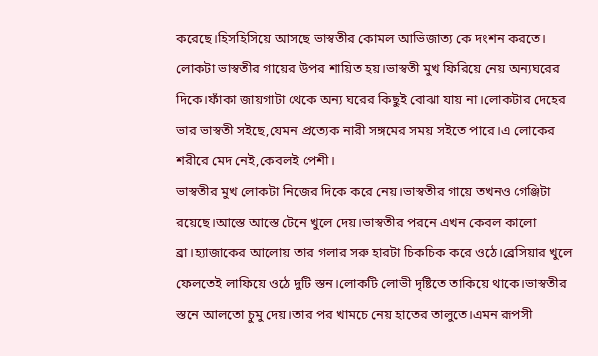করেছে।হিসহিসিয়ে আসছে ভাস্বতীর কোমল আভিজাত্য কে দংশন করতে।
লোকটা ভাস্বতীর গায়ের উপর শায়িত হয়।ভাস্বতী মুখ ফিরিয়ে নেয় অন্যঘরের দিকে।ফাঁকা জায়গাটা থেকে অন্য ঘরের কিছুই বোঝা যায় না।লোকটার দেহের ভার ভাস্বতী সইছে,যেমন প্রত্যেক নারী সঙ্গমের সময় সইতে পারে।এ লোকের শরীরে মেদ নেই,কেবলই পেশী।
ভাস্বতীর মুখ লোকটা নিজের দিকে করে নেয়।ভাস্বতীর গায়ে তখনও গেঞ্জিটা রয়েছে।আস্তে আস্তে টেনে খুলে দেয়।ভাস্বতীর পরনে এখন কেবল কালো ব্রা।হ্যাজাকের আলোয় তার গলার সরু হারটা চিকচিক করে ওঠে।ব্রেসিয়ার খুলে ফেলতেই লাফিয়ে ওঠে দুটি স্তন।লোকটি লোভী দৃষ্টিতে তাকিয়ে থাকে।ভাস্বতীর স্তনে আলতো চুমু দেয়।তার পর খামচে নেয় হাতের তালুতে।এমন রূপসী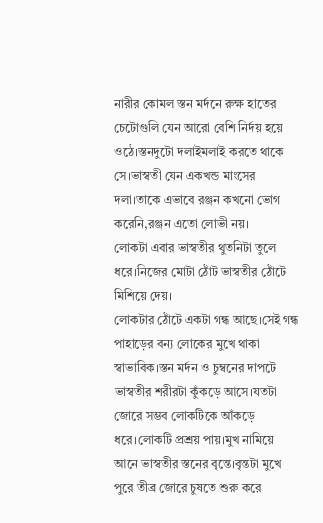নারীর কোমল স্তন মর্দনে রুক্ষ হাতের চেটোগুলি যেন আরো বেশি নির্দয় হয়ে ওঠে।স্তনদুটো দলাইমলাই করতে থাকে সে।ভাস্বতী যেন একখন্ড মাংসের দলা।তাকে এভাবে রঞ্জন কখনো ভোগ করেনি,রঞ্জন এতো লোভী নয়।
লোকটা এবার ভাস্বতীর থুতনিটা তুলে ধরে।নিজের মোটা ঠোঁট ভাস্বতীর ঠোঁটে মিশিয়ে দেয়।
লোকটার ঠোঁটে একটা গন্ধ আছে।সেই গন্ধ পাহাড়ের বন্য লোকের মুখে থাকা স্বাভাবিক।স্তন মর্দন ও চুম্বনের দাপটে ভাস্বতীর শরীরটা কুঁকড়ে আসে।যতটা জোরে সম্ভব লোকটিকে আঁকড়ে ধরে।লোকটি প্রশ্রয় পায়।মুখ নামিয়ে আনে ভাস্বতীর স্তনের বৃন্তে।বৃন্তটা মুখে পুরে তীব্র জোরে চুষতে শুরু করে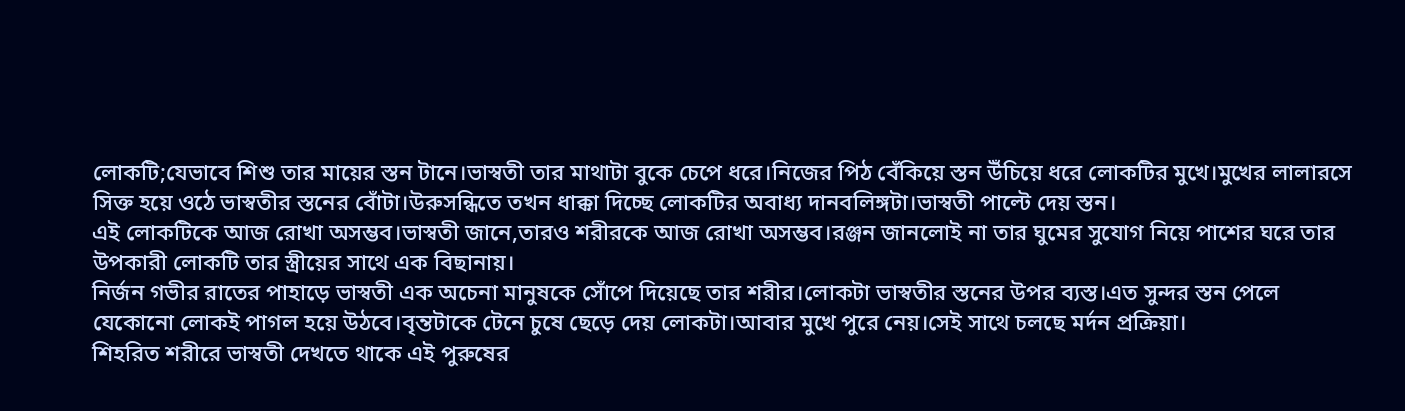লোকটি;যেভাবে শিশু তার মায়ের স্তন টানে।ভাস্বতী তার মাথাটা বুকে চেপে ধরে।নিজের পিঠ বেঁকিয়ে স্তন উঁচিয়ে ধরে লোকটির মুখে।মুখের লালারসে সিক্ত হয়ে ওঠে ভাস্বতীর স্তনের বোঁটা।উরুসন্ধিতে তখন ধাক্কা দিচ্ছে লোকটির অবাধ্য দানবলিঙ্গটা।ভাস্বতী পাল্টে দেয় স্তন।
এই লোকটিকে আজ রোখা অসম্ভব।ভাস্বতী জানে,তারও শরীরকে আজ রোখা অসম্ভব।রঞ্জন জানলোই না তার ঘুমের সুযোগ নিয়ে পাশের ঘরে তার উপকারী লোকটি তার স্ত্রীয়ের সাথে এক বিছানায়।
নির্জন গভীর রাতের পাহাড়ে ভাস্বতী এক অচেনা মানুষকে সোঁপে দিয়েছে তার শরীর।লোকটা ভাস্বতীর স্তনের উপর ব্যস্ত।এত সুন্দর স্তন পেলে যেকোনো লোকই পাগল হয়ে উঠবে।বৃন্তটাকে টেনে চুষে ছেড়ে দেয় লোকটা।আবার মুখে পুরে নেয়।সেই সাথে চলছে মর্দন প্রক্রিয়া।
শিহরিত শরীরে ভাস্বতী দেখতে থাকে এই পুরুষের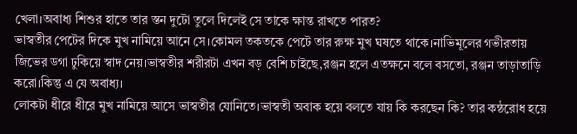খেলা।অবাধ্য শিশুর হাতে তার স্তন দুটো তুলে দিলেই সে তাকে ক্ষান্ত রাখতে পারত?
ভাস্বতীর পেটের দিকে মুখ নামিয়ে আনে সে।কোমল তকতকে পেটে তার রুক্ষ মুখ ঘষতে থাকে।নাভিমূলের গভীরতায় জিভের ডগা ঢুকিয়ে স্বাদ নেয়।ভাস্বতীর শরীরটা এখন বড় বেশি চাইছে,রঞ্জন হলে এতক্ষনে বলে বসতো, রঞ্জন তাড়াতাড়ি করো।কিন্তু এ যে অবাধ্য।
লোকটা ধীরে ধীরে মুখ নামিয়ে আসে ভাস্বতীর যোনিতে।ভাস্বতী অবাক হয়ে বলতে যায় কি করছেন কি? তার কন্ঠরোধ হয়ে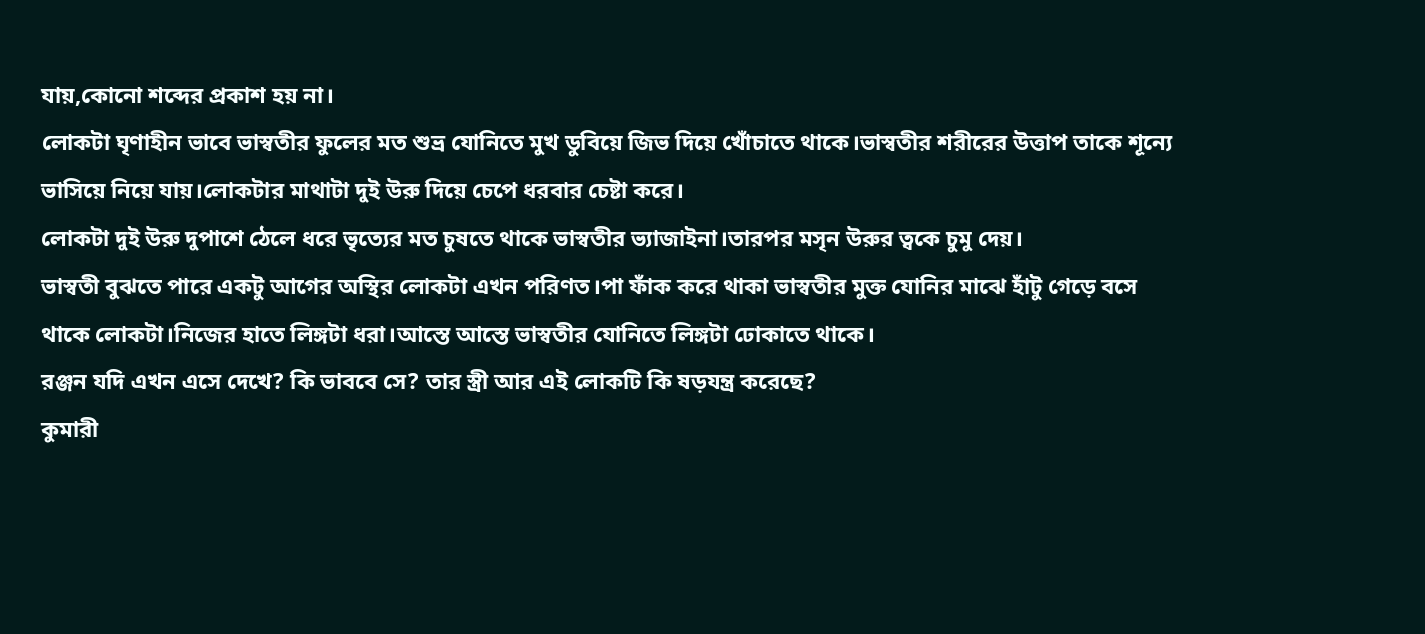যায়,কোনো শব্দের প্রকাশ হয় না।
লোকটা ঘৃণাহীন ভাবে ভাস্বতীর ফুলের মত শুভ্র যোনিতে মুখ ডুবিয়ে জিভ দিয়ে খোঁচাতে থাকে।ভাস্বতীর শরীরের উত্তাপ তাকে শূন্যে ভাসিয়ে নিয়ে যায়।লোকটার মাথাটা দুই উরু দিয়ে চেপে ধরবার চেষ্টা করে।
লোকটা দুই উরু দুপাশে ঠেলে ধরে ভৃত্যের মত চুষতে থাকে ভাস্বতীর ভ্যাজাইনা।তারপর মসৃন উরুর ত্বকে চুমু দেয়।
ভাস্বতী বুঝতে পারে একটু আগের অস্থির লোকটা এখন পরিণত।পা ফাঁক করে থাকা ভাস্বতীর মুক্ত যোনির মাঝে হাঁটু গেড়ে বসে থাকে লোকটা।নিজের হাতে লিঙ্গটা ধরা।আস্তে আস্তে ভাস্বতীর যোনিতে লিঙ্গটা ঢোকাতে থাকে।
রঞ্জন যদি এখন এসে দেখে? কি ভাববে সে? তার স্ত্রী আর এই লোকটি কি ষড়যন্ত্র করেছে?
কুমারী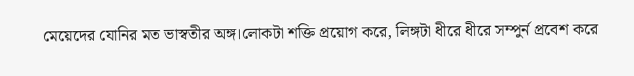মেয়েদের যোনির মত ভাস্বতীর অঙ্গ।লোকটা শক্তি প্রয়োগ করে, লিঙ্গটা ধীরে ধীরে সম্পুর্ন প্রবেশ করে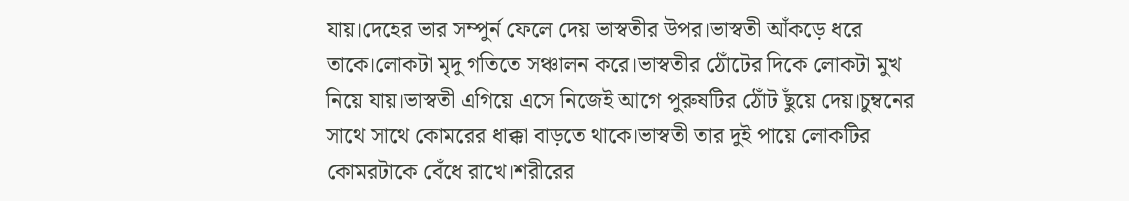যায়।দেহের ভার সম্পুর্ন ফেলে দেয় ভাস্বতীর উপর।ভাস্বতী আঁকড়ে ধরে তাকে।লোকটা মৃদু গতিতে সঞ্চালন করে।ভাস্বতীর ঠোঁটের দিকে লোকটা মুখ নিয়ে যায়।ভাস্বতী এগিয়ে এসে নিজেই আগে পুরুষটির ঠোঁট ছুঁয়ে দেয়।চুম্বনের সাথে সাথে কোমরের ধাক্কা বাড়তে থাকে।ভাস্বতী তার দুই পায়ে লোকটির কোমরটাকে বেঁধে রাখে।শরীরের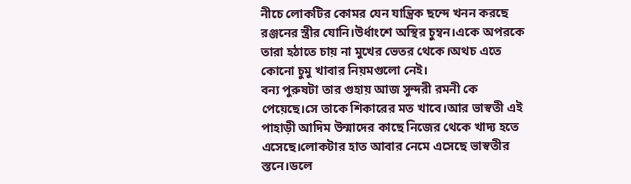নীচে লোকটির কোমর যেন যান্ত্রিক ছন্দে খনন করছে রঞ্জনের স্ত্রীর যোনি।উর্ধাংশে অস্থির চুম্বন।একে অপরকে তারা হঠাতে চায় না মুখের ভেতর থেকে।অথচ এতে কোনো চুমু খাবার নিয়মগুলো নেই।
বন্য পুরুষটা তার গুহায় আজ সুন্দরী রমনী কে পেয়েছে।সে তাকে শিকারের মত খাবে।আর ভাস্বতী এই পাহাড়ী আদিম উন্মাদের কাছে নিজের থেকে খাদ্য হতে এসেছে।লোকটার হাত আবার নেমে এসেছে ভাস্বতীর স্তনে।ডলে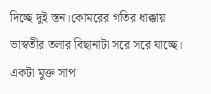দিচ্ছে দুই স্তন।কোমরের গতির ধাক্কায় ভাস্বতীর তলার বিছানাটা সরে সরে যাচ্ছে।
একটা মুক্ত সাপ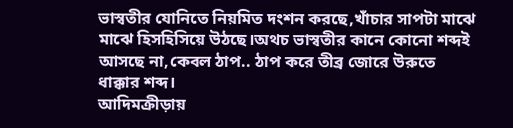ভাস্বতীর যোনিতে নিয়মিত দংশন করছে,খাঁচার সাপটা মাঝে মাঝে হিসহিসিয়ে উঠছে।অথচ ভাস্বতীর কানে কোনো শব্দই আসছে না,কেবল ঠাপ.. ঠাপ করে তীব্র জোরে উরুতে ধাক্কার শব্দ।
আদিমক্রীড়ায়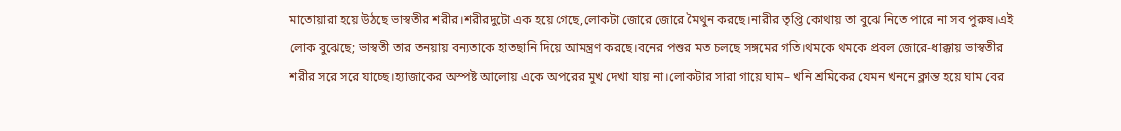মাতোয়ারা হয়ে উঠছে ভাস্বতীর শরীর।শরীরদুটো এক হয়ে গেছে,লোকটা জোরে জোরে মৈথুন করছে।নারীর তৃপ্তি কোথায় তা বুঝে নিতে পারে না সব পুরুষ।এই লোক বুঝেছে; ভাস্বতী তার তনয়ায় বন্যতাকে হাতছানি দিয়ে আমন্ত্রণ করছে।বনের পশুর মত চলছে সঙ্গমের গতি।থমকে থমকে প্রবল জোরে-ধাক্কায় ভাস্বতীর শরীর সরে সরে যাচ্ছে।হ্যাজাকের অস্পষ্ট আলোয় একে অপরের মুখ দেখা যায় না।লোকটার সারা গায়ে ঘাম– খনি শ্রমিকের যেমন খননে ক্লান্ত হয়ে ঘাম বের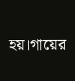হয়।গায়ের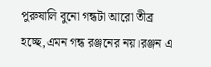পুরুষালি বুনো গন্ধটা আরো তীব্র হচ্ছে,এমন গন্ধ রঞ্জনের নয়।রঞ্জন এ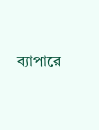ব্যাপারে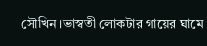সৌখিন।ভাস্বতী লোকটার গায়ের ঘামে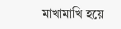মাখামাখি হয়ে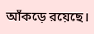আঁকড়ে রয়েছে।